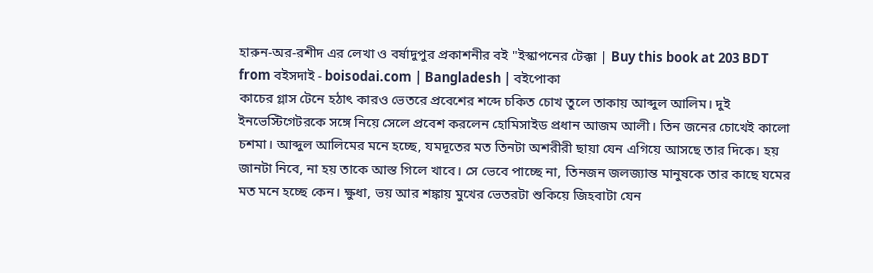হারুন-অর-রশীদ এর লেখা ও বর্ষাদুপুর প্রকাশনীর বই "ইস্কাপনের টেক্কা | Buy this book at 203 BDT from বইসদাই - boisodai.com | Bangladesh | বইপোকা
কাচের গ্লাস টেনে হঠাৎ কারও ভেতরে প্রবেশের শব্দে চকিত চোখ তুলে তাকায় আব্দুল আলিম। দুই ইনভেস্টিগেটরকে সঙ্গে নিয়ে সেলে প্রবেশ করলেন হোমিসাইড প্রধান আজম আলী। তিন জনের চোখেই কালো চশমা। আব্দুল আলিমের মনে হচ্ছে, যমদূতের মত তিনটা অশরীরী ছায়া যেন এগিয়ে আসছে তার দিকে। হয় জানটা নিবে, না হয় তাকে আস্ত গিলে খাবে। সে ভেবে পাচ্ছে না, তিনজন জলজ্যান্ত মানুষকে তার কাছে যমের মত মনে হচ্ছে কেন। ক্ষুধা, ভয় আর শঙ্কায় মুখের ভেতরটা শুকিয়ে জিহবাটা যেন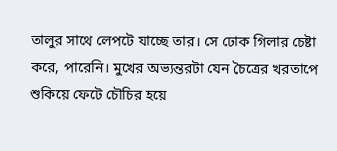তালুর সাথে লেপটে যাচ্ছে তার। সে ঢোক গিলার চেষ্টা করে, পারেনি। মুখের অভ্যন্তরটা যেন চৈত্রের খরতাপে শুকিয়ে ফেটে চৌচির হয়ে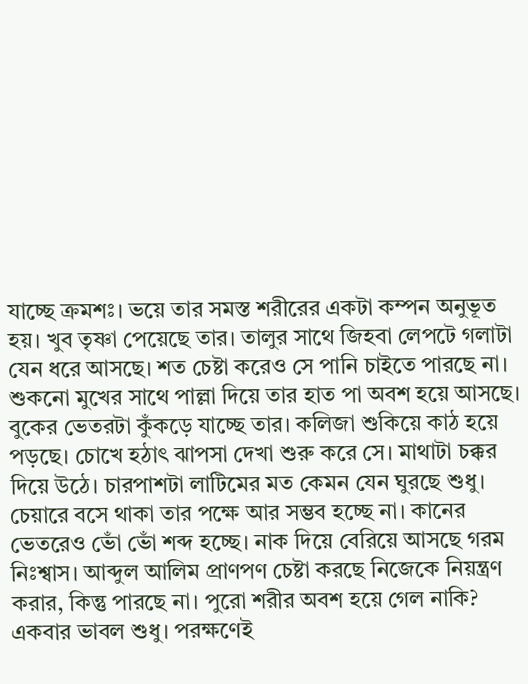যাচ্ছে ক্রমশঃ। ভয়ে তার সমস্ত শরীরের একটা কম্পন অনুভূত হয়। খুব তৃষ্ণা পেয়েছে তার। তালুর সাথে জিহবা লেপটে গলাটা যেন ধরে আসছে। শত চেষ্টা করেও সে পানি চাইতে পারছে না। শুকনো মুখের সাথে পাল্লা দিয়ে তার হাত পা অবশ হয়ে আসছে। বুকের ভেতরটা কুঁকড়ে যাচ্ছে তার। কলিজা শুকিয়ে কাঠ হয়ে পড়ছে। চোখে হঠাৎ ঝাপসা দেখা শুরু করে সে। মাথাটা চক্কর দিয়ে উঠে। চারপাশটা লাটিমের মত কেমন যেন ঘুরছে শুধু। চেয়ারে বসে থাকা তার পক্ষে আর সম্ভব হচ্ছে না। কানের ভেতরেও ভোঁ ভোঁ শব্দ হচ্ছে। নাক দিয়ে বেরিয়ে আসছে গরম নিঃশ্বাস। আব্দুল আলিম প্রাণপণ চেষ্টা করছে নিজেকে নিয়ন্ত্রণ করার, কিন্তু পারছে না। পুরো শরীর অবশ হয়ে গেল নাকি? একবার ভাবল শুধু। পরক্ষণেই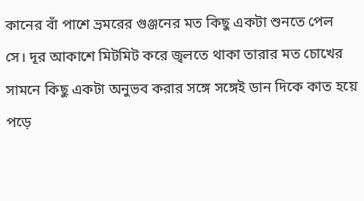কানের বাঁ পাশে ভ্রমরের গুঞ্জনের মত কিছু একটা শুনতে পেল সে। দূর আকাশে মিটমিট করে জ্বলতে থাকা তারার মত চোখের সামনে কিছু একটা অনুভব করার সঙ্গে সঙ্গেই ডান দিকে কাত হয়ে পড়ে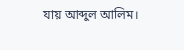যায় আব্দুল আলিম।